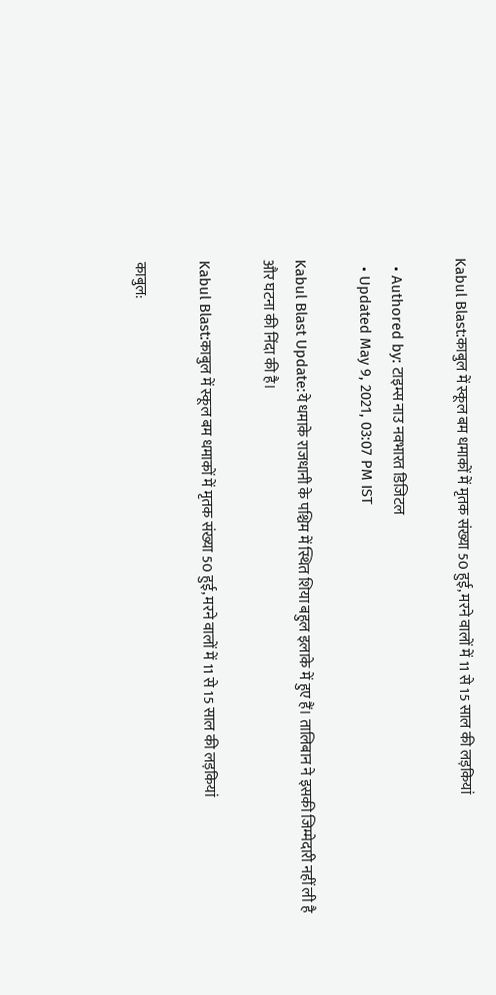Kabul Blast:काबुल में स्कूल बम धमाकों में मृतक संख्या 50 हुई, मरने वालों में 11 से 15 साल की लड़कियां

  • Authored by: टाइम्स नाउ नवभारत डिजिटल
  • Updated May 9, 2021, 03:07 PM IST

Kabul Blast Update:ये धमाके राजधानी के पश्चिम में स्थित शिया बहुल इलाके में हुए हैं। तालिबान ने इसकी जिम्मेदारी नहीं ली है और घटना की निंदा की है।

Kabul Blast:काबुल में स्कूल बम धमाकों में मृतक संख्या 50 हुई, मरने वालों में 11 से 15 साल की लड़कियां

काबुल: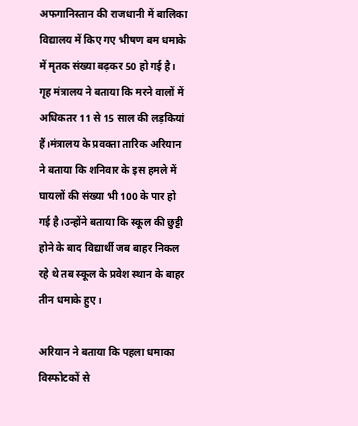अफगानिस्तान की राजधानी में बालिका विद्यालय में किए गए भीषण बम धमाके में मृतक संख्या बढ़कर 50 हो गई है। गृह मंत्रालय ने बताया कि मरने वालों में अधिकतर 11 से 15 साल की लड़कियां हैं।मंत्रालय के प्रवक्ता तारिक अरियान ने बताया कि शनिवार के इस हमले में घायलों की संख्या भी 100 के पार हो गई है।उन्होंने बताया कि स्कूल की छुट्टी होने के बाद विद्यार्थी जब बाहर निकल रहे थे तब स्कूल के प्रवेश स्थान के बाहर तीन धमाके हुए।

अरियान ने बताया कि पहला धमाका विस्फोटकों से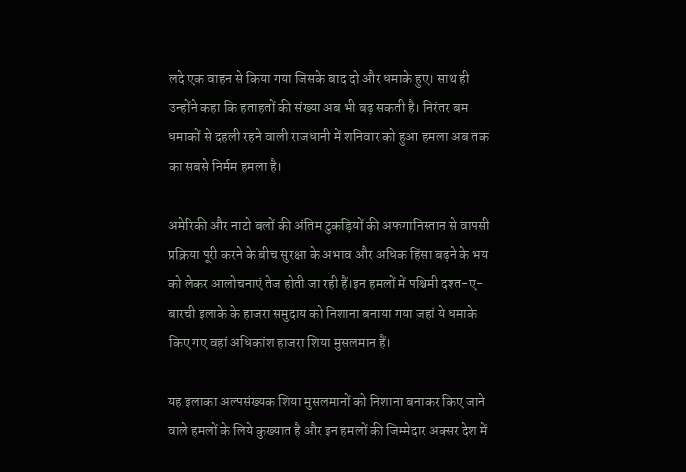लदे एक वाहन से किया गया जिसके बाद दो और धमाके हुए। साथ ही उन्होंने कहा कि हताहतों की संख्या अब भी बढ़ सकती है। निरंतर बम धमाकों से दहली रहने वाली राजधानी में शनिवार को हुआ हमला अब तक का सबसे निर्मम हमला है।

अमेरिकी और नाटो बलों की अंतिम टुकड़ियों की अफगानिस्तान से वापसी प्रक्रिया पूरी करने के बीच सुरक्षा के अभाव और अधिक हिंसा बढ़ने के भय को लेकर आलोचनाएं तेज होती जा रही हैं।इन हमलों में पश्चिमी दश्त-ए-बारची इलाके के हाजरा समुदाय को निशाना बनाया गया जहां ये धमाके किए गए वहां अधिकांश हाजरा शिया मुसलमान हैं।

यह इलाका अल्पसंख्यक शिया मुसलमानों को निशाना बनाकर किए जाने वाले हमलों के लिये कुख्यात है और इन हमलों की जिम्मेदार अक्सर देश में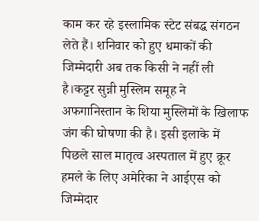काम कर रहे इस्लामिक स्टेट संबद्ध संगठन लेते हैं। शनिवार को हुए धमाकों की जिम्मेदारी अब तक किसी ने नहीं ली है।कट्टर सुन्नी मुस्लिम समूह ने अफगानिस्तान के शिया मुस्लिमों के खिलाफ जंग की घोषणा की है। इसी इलाके में पिछले साल मातृत्व अस्पताल में हुए क्रूर हमले के लिए अमेरिका ने आईएस को जिम्मेदार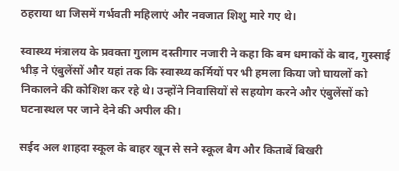ठहराया था जिसमें गर्भवती महिलाएं और नवजात शिशु मारे गए थे।

स्वास्थ्य मंत्रालय के प्रवक्ता गुलाम दस्तीगार नजारी ने कहा कि बम धमाकों के बाद, गुस्साई भीड़ ने एंबुलेंसों और यहां तक कि स्वास्थ्य कर्मियों पर भी हमला किया जो घायलों को निकालने की कोशिश कर रहे थे। उन्होंने निवासियों से सहयोग करने और एंबुलेंसों को घटनास्थल पर जाने देने की अपील की।

सईद अल शाहदा स्कूल के बाहर खून से सने स्कूल बैग और किताबें बिखरी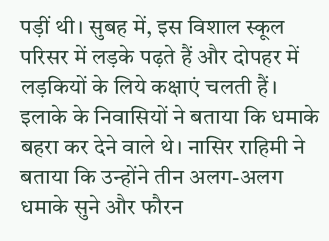पड़ीं थी। सुबह में, इस विशाल स्कूल परिसर में लड़के पढ़ते हैं और दोपहर में लड़कियों के लिये कक्षाएं चलती हैं। इलाके के निवासियों ने बताया कि धमाके बहरा कर देने वाले थे। नासिर राहिमी ने बताया कि उन्होंने तीन अलग-अलग धमाके सुने और फौरन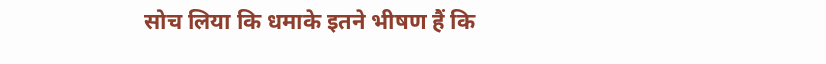सोच लिया कि धमाके इतने भीषण हैं कि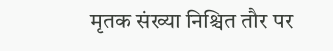मृतक संख्या निश्चित तौर पर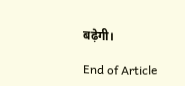बढ़ेगी।

End of Article